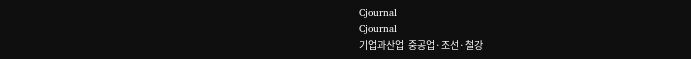Cjournal
Cjournal
기업과산업  중공업·조선·철강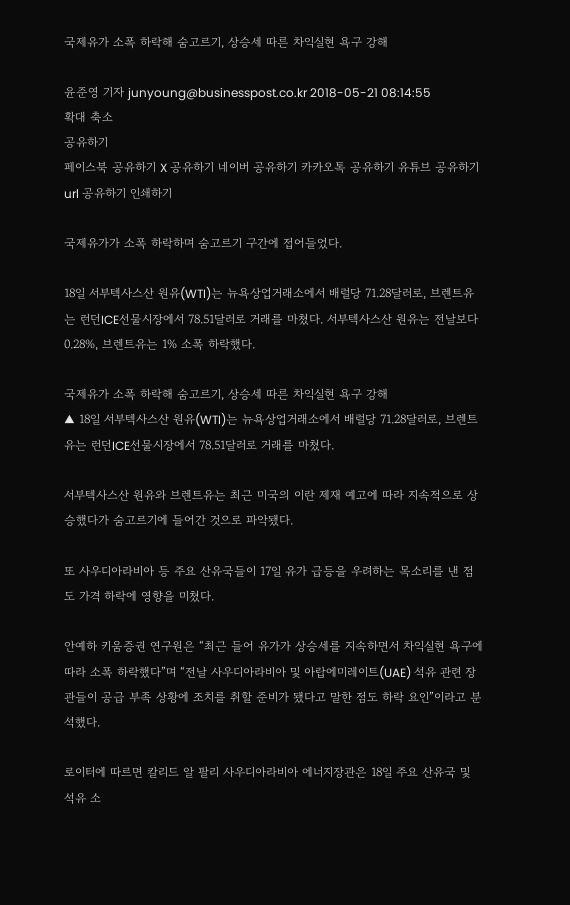국제유가 소폭 하락해 숨고르기, 상승세 따른 차익실현 욕구 강해

윤준영 기자 junyoung@businesspost.co.kr 2018-05-21 08:14:55
확대 축소
공유하기
페이스북 공유하기 X 공유하기 네이버 공유하기 카카오톡 공유하기 유튜브 공유하기 url 공유하기 인쇄하기

국제유가가 소폭 하락하며 숨고르기 구간에 접어들었다.

18일 서부텍사스산 원유(WTI)는 뉴욕상업거래소에서 배럴당 71.28달러로, 브렌트유는 런던ICE선물시장에서 78.51달러로 거래를 마쳤다. 서부텍사스산 원유는 전날보다 0.28%, 브렌트유는 1% 소폭 하락했다.

국제유가 소폭 하락해 숨고르기, 상승세 따른 차익실현 욕구 강해
▲ 18일 서부텍사스산 원유(WTI)는 뉴욕상업거래소에서 배럴당 71.28달러로, 브렌트유는 런던ICE선물시장에서 78.51달러로 거래를 마쳤다.

서부텍사스산 원유와 브렌트유는 최근 미국의 이란 제재 예고에 따라 지속적으로 상승했다가 숨고르기에 들어간 것으로 파악됐다.

또 사우디아라비아 등 주요 산유국들이 17일 유가 급등을 우려하는 목소리를 낸 점도 가격 하락에 영향을 미쳤다.

안예하 키움증권 연구원은 “최근 들어 유가가 상승세를 지속하면서 차익실현 욕구에 따라 소폭 하락했다”며 “전날 사우디아라비아 및 아랍에미레이트(UAE) 석유 관련 장관들이 공급 부족 상황에 조치를 취할 준비가 됐다고 말한 점도 하락 요인”이라고 분석했다.

로이터에 따르면 칼리드 알 팔리 사우디아라비아 에너지장관은 18일 주요 산유국 및 석유 소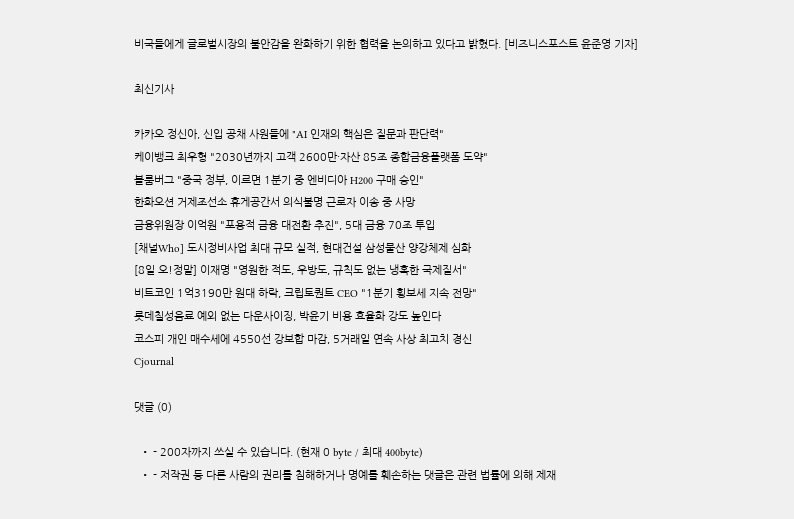비국들에게 글로벌시장의 불안감을 완화하기 위한 협력을 논의하고 있다고 밝혔다. [비즈니스포스트 윤준영 기자]

최신기사

카카오 정신아, 신입 공채 사원들에 "AI 인재의 핵심은 질문과 판단력"
케이뱅크 최우형 "2030년까지 고객 2600만·자산 85조 종합금융플랫폼 도약"
블룸버그 "중국 정부, 이르면 1분기 중 엔비디아 H200 구매 승인"
한화오션 거제조선소 휴게공간서 의식불명 근로자 이송 중 사망
금융위원장 이억원 "포용적 금융 대전환 추진", 5대 금융 70조 투입
[채널Who] 도시정비사업 최대 규모 실적, 현대건설 삼성물산 양강체제 심화
[8일 오!정말] 이재명 "영원한 적도, 우방도, 규칙도 없는 냉혹한 국제질서"
비트코인 1억3190만 원대 하락, 크립토퀀트 CEO "1분기 횡보세 지속 전망"
롯데칠성음료 예외 없는 다운사이징, 박윤기 비용 효율화 강도 높인다
코스피 개인 매수세에 4550선 강보합 마감, 5거래일 연속 사상 최고치 경신
Cjournal

댓글 (0)

  • - 200자까지 쓰실 수 있습니다. (현재 0 byte / 최대 400byte)
  • - 저작권 등 다른 사람의 권리를 침해하거나 명예를 훼손하는 댓글은 관련 법률에 의해 제재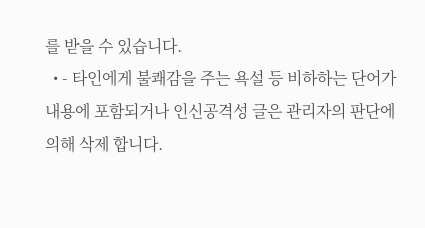를 받을 수 있습니다.
  • - 타인에게 불쾌감을 주는 욕설 등 비하하는 단어가 내용에 포함되거나 인신공격성 글은 관리자의 판단에 의해 삭제 합니다.